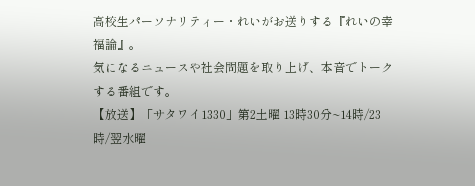高校生パーソナリティー・れいがお送りする『れいの幸福論』。
気になるニュースや社会問題を取り上げ、本音でトークする番組です。
【放送】「サタワイ1330」第2土曜 13時30分~14時/23時/翌水曜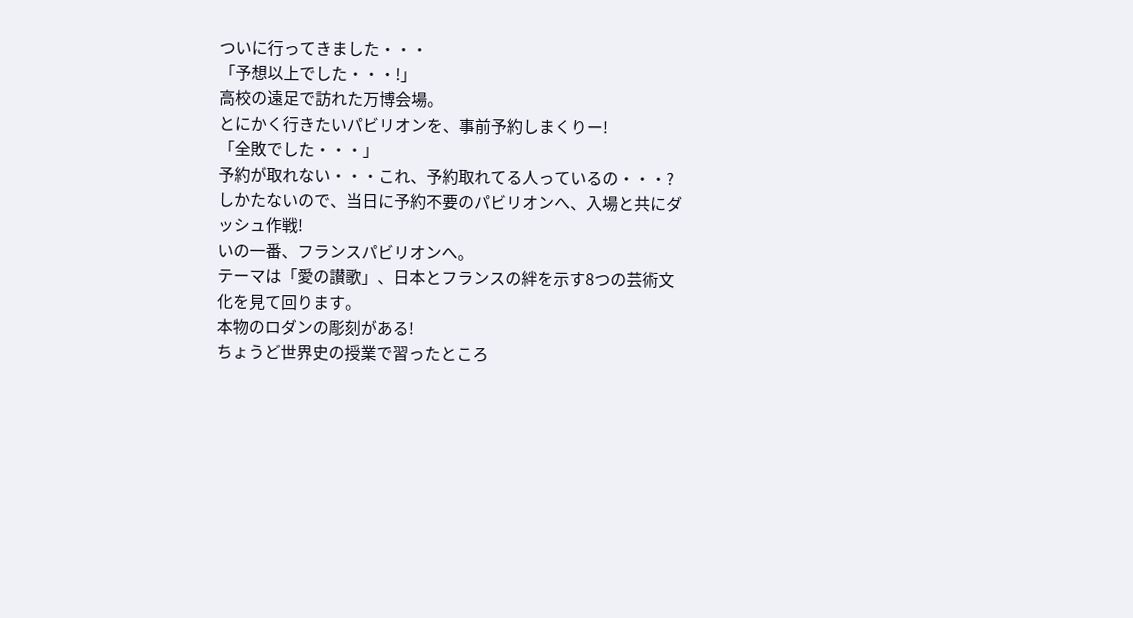ついに行ってきました・・・
「予想以上でした・・・!」
高校の遠足で訪れた万博会場。
とにかく行きたいパビリオンを、事前予約しまくりー!
「全敗でした・・・」
予約が取れない・・・これ、予約取れてる人っているの・・・?
しかたないので、当日に予約不要のパビリオンへ、入場と共にダッシュ作戦!
いの一番、フランスパビリオンへ。
テーマは「愛の讃歌」、日本とフランスの絆を示す8つの芸術文化を見て回ります。
本物のロダンの彫刻がある!
ちょうど世界史の授業で習ったところ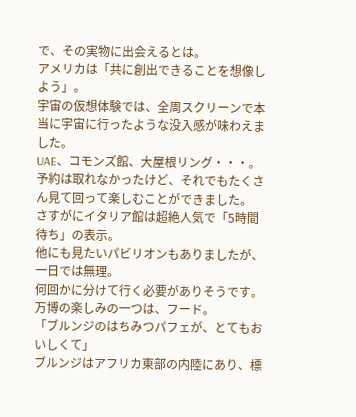で、その実物に出会えるとは。
アメリカは「共に創出できることを想像しよう」。
宇宙の仮想体験では、全周スクリーンで本当に宇宙に行ったような没入感が味わえました。
UAE、コモンズ館、大屋根リング・・・。
予約は取れなかったけど、それでもたくさん見て回って楽しむことができました。
さすがにイタリア館は超絶人気で「5時間待ち」の表示。
他にも見たいパビリオンもありましたが、一日では無理。
何回かに分けて行く必要がありそうです。
万博の楽しみの一つは、フード。
「ブルンジのはちみつパフェが、とてもおいしくて」
ブルンジはアフリカ東部の内陸にあり、標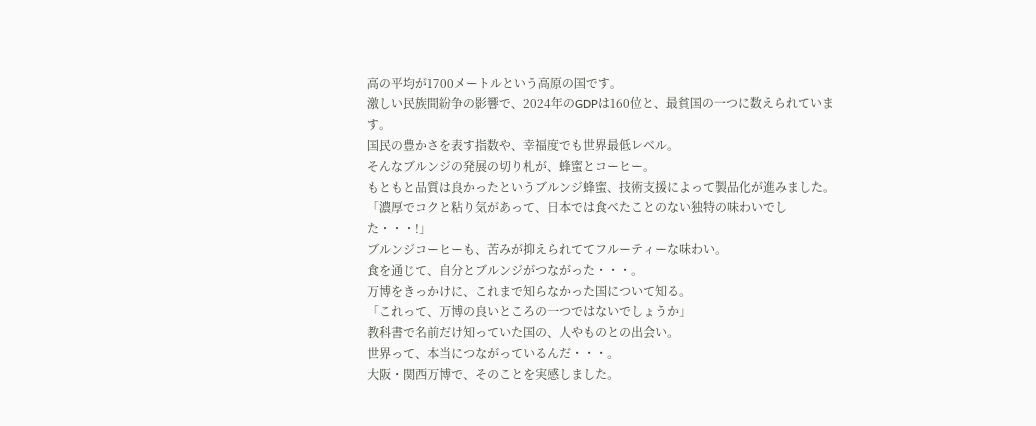高の平均が1700メートルという高原の国です。
激しい民族間紛争の影響で、2024年のGDPは160位と、最貧国の一つに数えられています。
国民の豊かさを表す指数や、幸福度でも世界最低レベル。
そんなブルンジの発展の切り札が、蜂蜜とコーヒー。
もともと品質は良かったというブルンジ蜂蜜、技術支援によって製品化が進みました。
「濃厚でコクと粘り気があって、日本では食べたことのない独特の味わいでした・・・!」
ブルンジコーヒーも、苦みが抑えられててフルーティーな味わい。
食を通じて、自分とブルンジがつながった・・・。
万博をきっかけに、これまで知らなかった国について知る。
「これって、万博の良いところの一つではないでしょうか」
教科書で名前だけ知っていた国の、人やものとの出会い。
世界って、本当につながっているんだ・・・。
大阪・関西万博で、そのことを実感しました。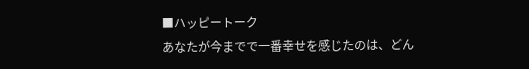■ハッピートーク
あなたが今までで一番幸せを感じたのは、どん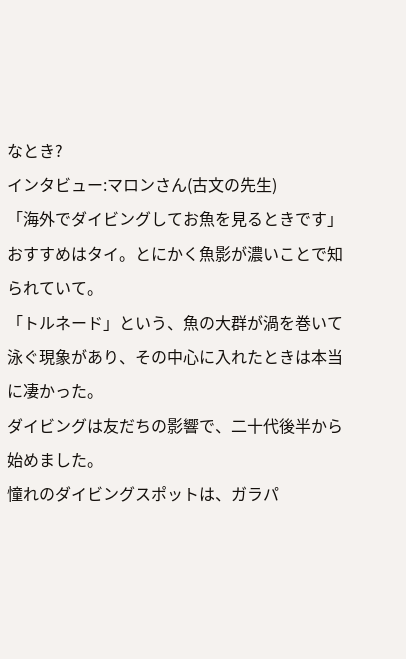なとき?
インタビュー:マロンさん(古文の先生)
「海外でダイビングしてお魚を見るときです」
おすすめはタイ。とにかく魚影が濃いことで知られていて。
「トルネード」という、魚の大群が渦を巻いて泳ぐ現象があり、その中心に入れたときは本当に凄かった。
ダイビングは友だちの影響で、二十代後半から始めました。
憧れのダイビングスポットは、ガラパ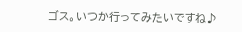ゴス。いつか行ってみたいですね♪